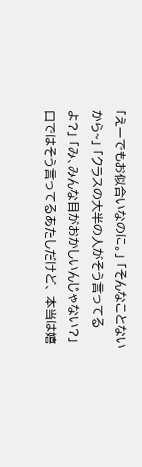「えーでもお似合いなのに。」 「そんなことないから~」 「クラスの大半の人がそう言ってるよ?」 「み、みんな目がおかしいんじゃない?」 口ではそう言ってるあたしだけど、 本当は嬉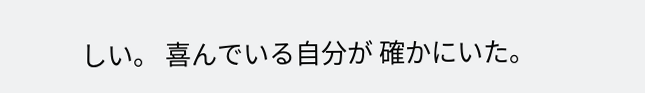しい。 喜んでいる自分が 確かにいた。